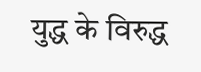युद्ध के विरुद्ध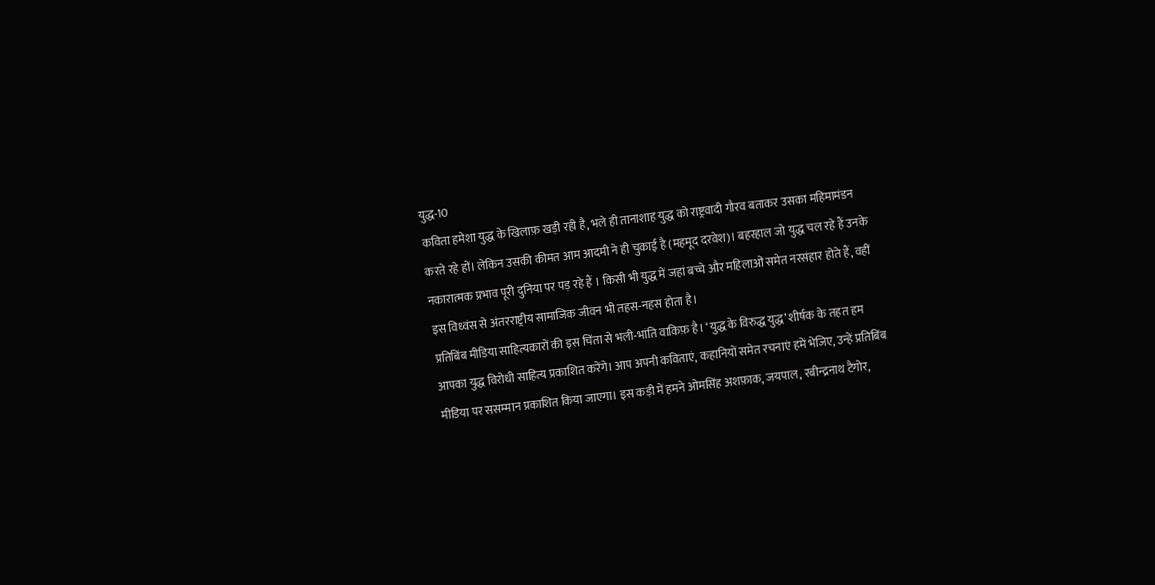युद्ध-10
कविता हमेशा युद्ध के खिलाफ़ खड़ी रही है, भले ही तानाशाह युद्ध को राष्ट्रवादी गौरव बताकर उसका महिमामंडन करते रहे हों। लेकिन उसकी कीमत आम आदमी ने ही चुकाई है (महमूद दरवेश)। बहरहाल जो युद्ध चल रहे हैं उनके नकारात्मक प्रभाव पूरी दुनिया पर पड़ रहे हैं । किसी भी युद्ध में जहां बच्चे और महिलाओं समेत नरसंहार होते हैं, वहीं इस विध्वंस से अंतरराष्ट्रीय सामाजिक जीवन भी तहस-नहस होता है।
प्रतिबिंब मीडिया साहित्यकारों की इस चिंता से भली-भांति वाकिफ़ है। ‘युद्ध के विरुद्ध युद्ध’ शीर्षक के तहत हम आपका युद्ध विरोधी साहित्य प्रकाशित करेंगे। आप अपनी कविताएं, कहानियों समेत रचनाएं हमें भेजिए, उन्हें प्रतिबिंब मीडिया पर ससम्मान प्रकाशित किया जाएगा। इस कड़ी में हमने ओमसिंह अशफ़ाक, जयपाल, रबीन्द्रनाथ टैगोर,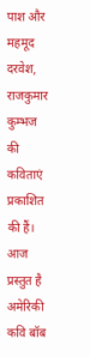पाश और महमूद दरवेश, राजकुमार कुम्भज की कविताएं प्रकाशित की हैं। आज प्रस्तुत है अमेरिकी कवि बॉब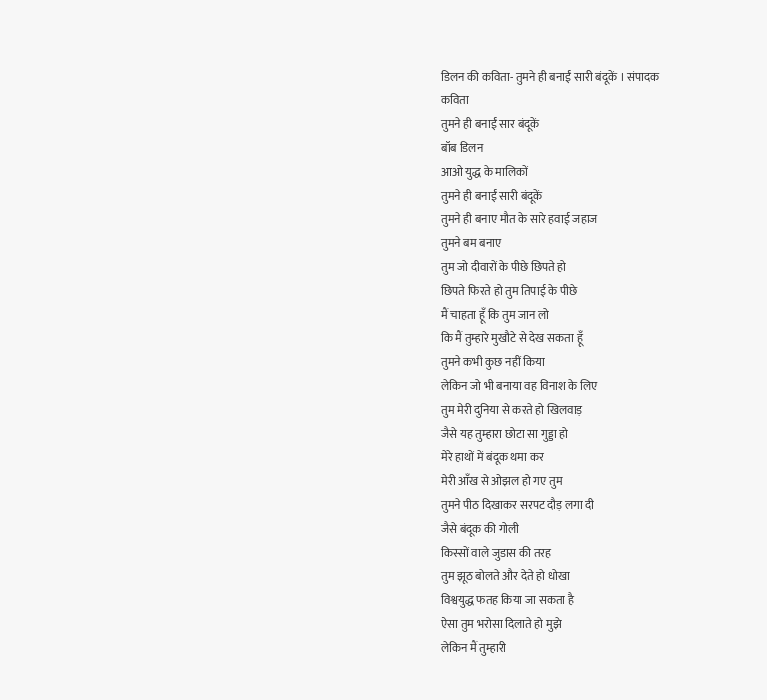डिलन की कविता- तुमने ही बनाईं सारी बंदूकें । संपादक
कविता
तुमने ही बनाईं सार बंदूकें
बॉब डिलन
आओ युद्ध के मालिकों
तुमने ही बनाईं सारी बंदूकें
तुमने ही बनाए मौत के सारे हवाई जहाज
तुमने बम बनाए
तुम जो दीवारों के पीछे छिपते हो
छिपते फिरते हो तुम तिपाई के पीछे
मैं चाहता हूँ कि तुम जान लो
कि मैं तुम्हारे मुखौटे से देख सकता हूँ
तुमने कभी कुछ नहीं किया
लेकिन जो भी बनाया वह विनाश के लिए
तुम मेरी दुनिया से करते हो खिलवाड़
जैसे यह तुम्हारा छोटा सा गुड्डा हो
मेरे हाथों में बंदूक थमा कर
मेरी आँख से ओझल हो गए तुम
तुमने पीठ दिखाकर सरपट दौड़ लगा दी
जैसे बंदूक की गोली
किस्सों वाले जुडास की तरह
तुम झूठ बोलते और देते हो धोखा
विश्वयुद्ध फतह किया जा सकता है
ऐसा तुम भरोसा दिलाते हो मुझे
लेकिन मैं तुम्हारी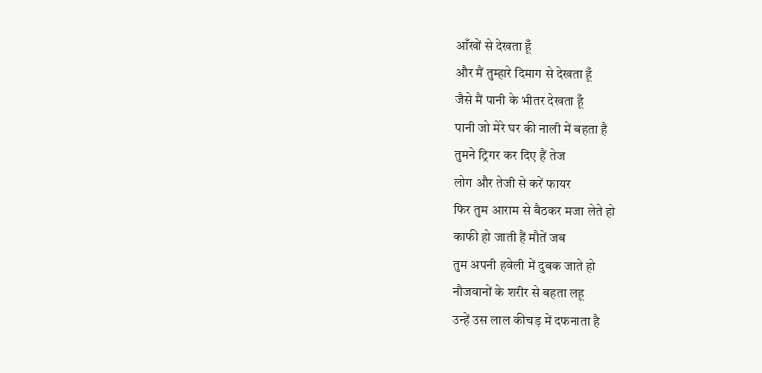आँखों से देखता हूँ
और मैं तुम्हारे दिमाग से देखता हूँ
जैसे मैं पानी के भीतर देखता हूँ
पानी जो मेरे घर की नाली में बहता है
तुमने ट्रिगर कर दिए हैं तेज
लोग और तेजी से करें फायर
फिर तुम आराम से बैठकर मजा लेते हो
काफी हो जाती हैं मौतें जब
तुम अपनी हवेली में दुबक जाते हो
नौजवानों के शरीर से बहता लहू
उन्हें उस लाल कीचड़ में दफनाता है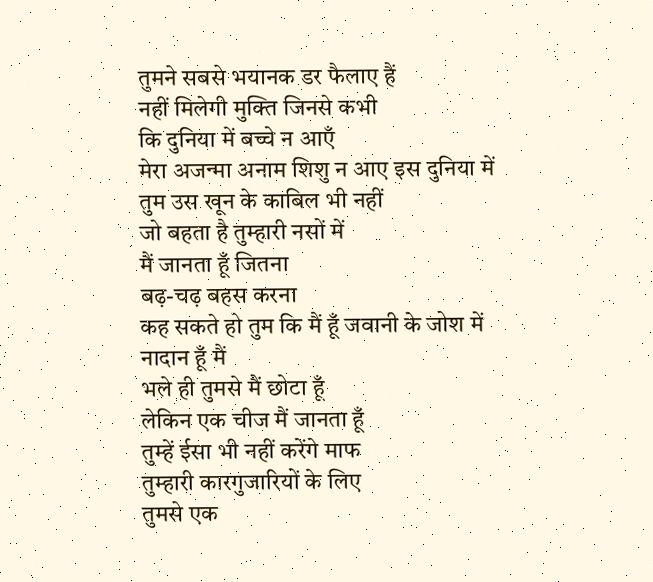तुमने सबसे भयानक डर फैलाए हैं
नहीं मिलेगी मुक्ति जिनसे कभी
कि दुनिया में बच्चे न आएँ
मेरा अजन्मा अनाम शिशु न आए इस दुनिया में
तुम उस खून के काबिल भी नहीं
जो बहता है तुम्हारी नसों में
मैं जानता हूँ जितना
बढ़-चढ़ बहस करना
कह सकते हो तुम कि मैं हूँ जवानी के जोश में
नादान हूँ मैं
भले ही तुमसे मैं छोटा हूँ
लेकिन एक चीज मैं जानता हूँ
तुम्हें ईसा भी नहीं करेंगे माफ
तुम्हारी कारगुजारियों के लिए
तुमसे एक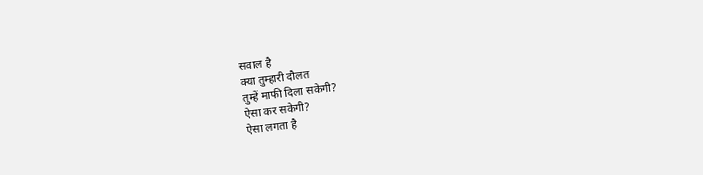सवाल है
क्या तुम्हारी दौलत
तुम्हें माफी दिला सकेगी?
ऐसा कर सकेगी?
ऐसा लगता है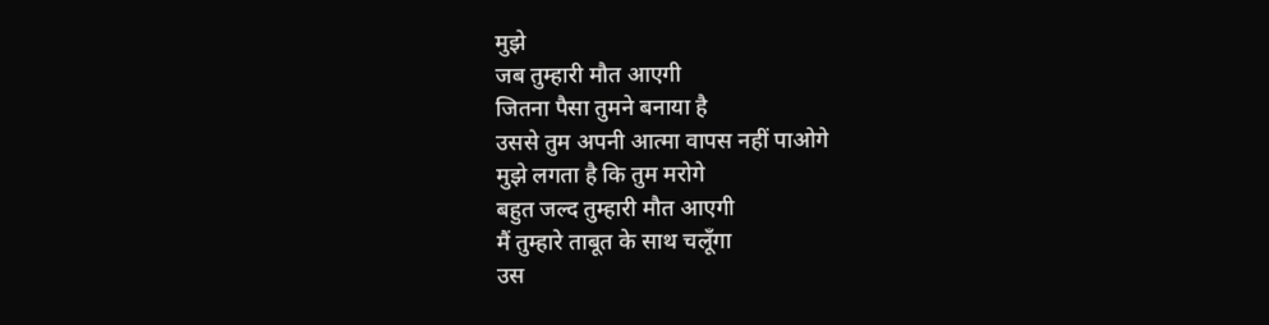मुझे
जब तुम्हारी मौत आएगी
जितना पैसा तुमने बनाया है
उससे तुम अपनी आत्मा वापस नहीं पाओगे
मुझे लगता है कि तुम मरोगे
बहुत जल्द तुम्हारी मौत आएगी
मैं तुम्हारे ताबूत के साथ चलूँगा
उस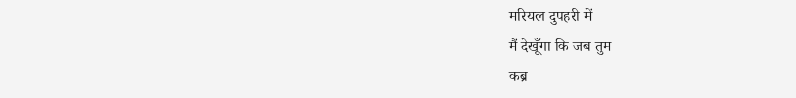मरियल दुपहरी में
मैं देखूँगा कि जब तुम
कब्र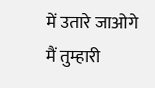में उतारे जाओगे
मैं तुम्हारी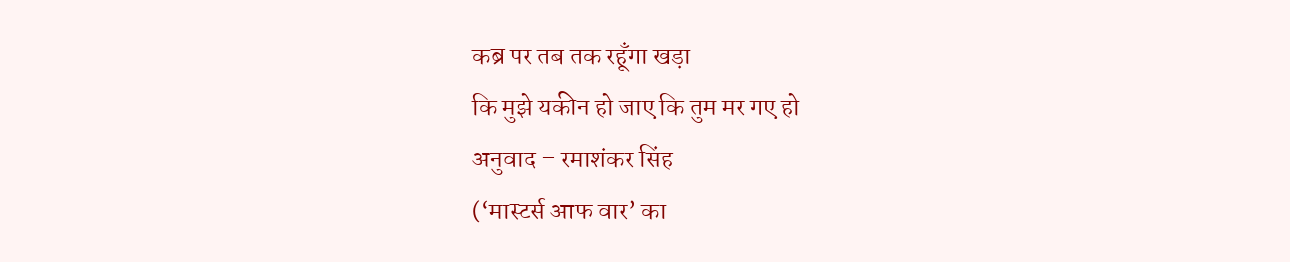कब्र पर तब तक रहूँगा खड़ा
कि मुझे यकीन हो जाए कि तुम मर गए हो
अनुवाद – रमाशंकर सिंह
(‘मास्टर्स आफ वार’ का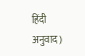हिंदी अनुवाद)